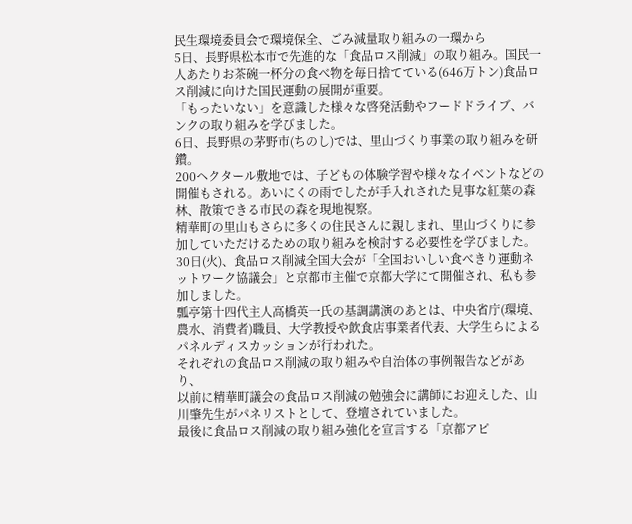民生環境委員会で環境保全、ごみ減量取り組みの一環から
5日、長野県松本市で先進的な「食品ロス削減」の取り組み。国民一人あたりお茶碗一杯分の食べ物を毎日捨てている(646万トン)食品ロス削減に向けた国民運動の展開が重要。
「もったいない」を意識した様々な啓発活動やフードドライブ、バンクの取り組みを学びました。
6日、長野県の茅野市(ちのし)では、里山づくり事業の取り組みを研鑽。
200ヘクタール敷地では、子どもの体験学習や様々なイベントなどの開催もされる。あいにくの雨でしたが手入れされた見事な紅葉の森林、散策できる市民の森を現地視察。
精華町の里山もさらに多くの住民さんに親しまれ、里山づくりに参加していただけるための取り組みを検討する必要性を学びました。
30日(火)、食品ロス削減全国大会が「全国おいしい食べきり運動ネットワーク協議会」と京都市主催で京都大学にて開催され、私も参加しました。
瓢亭第十四代主人高橋英一氏の基調講演のあとは、中央省庁(環境、農水、消費者)職員、大学教授や飲食店事業者代表、大学生らによるパネルディスカッションが行われた。
それぞれの食品ロス削減の取り組みや自治体の事例報告などがあり、
以前に精華町議会の食品ロス削減の勉強会に講師にお迎えした、山川肇先生がパネリストとして、登壇されていました。
最後に食品ロス削減の取り組み強化を宣言する「京都アピ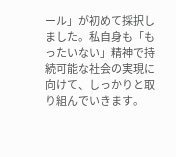ール」が初めて採択しました。私自身も「もったいない」精神で持続可能な社会の実現に向けて、しっかりと取り組んでいきます。